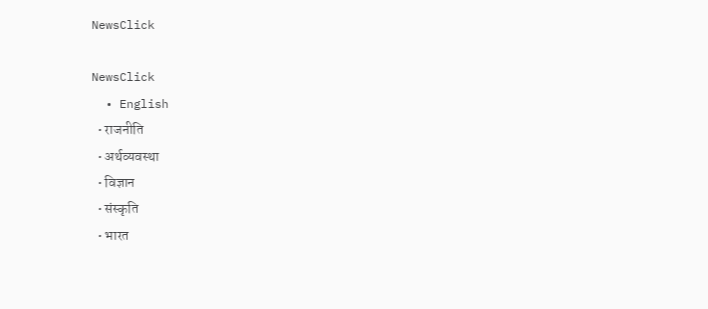NewsClick

NewsClick
  • English
  • राजनीति
  • अर्थव्यवस्था
  • विज्ञान
  • संस्कृति
  • भारत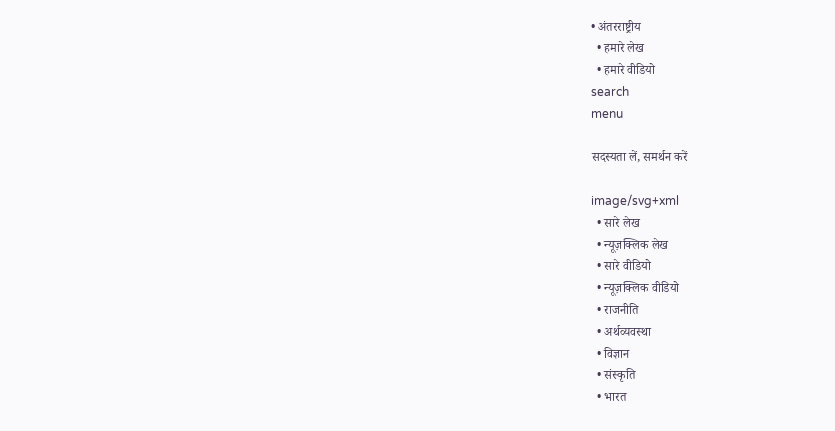• अंतरराष्ट्रीय
  • हमारे लेख
  • हमारे वीडियो
search
menu

सदस्यता लें, समर्थन करें

image/svg+xml
  • सारे लेख
  • न्यूज़क्लिक लेख
  • सारे वीडियो
  • न्यूज़क्लिक वीडियो
  • राजनीति
  • अर्थव्यवस्था
  • विज्ञान
  • संस्कृति
  • भारत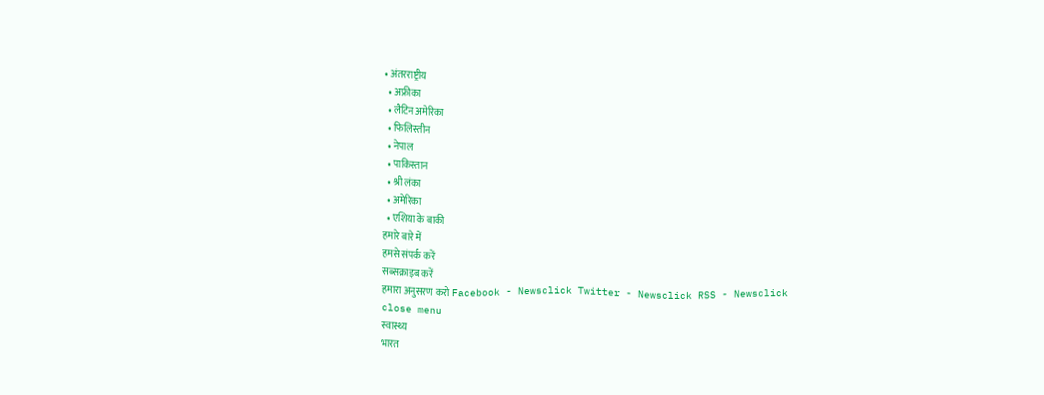• अंतरराष्ट्रीय
  • अफ्रीका
  • लैटिन अमेरिका
  • फिलिस्तीन
  • नेपाल
  • पाकिस्तान
  • श्री लंका
  • अमेरिका
  • एशिया के बाकी
हमारे बारे में
हमसे संपर्क करें
सब्सक्राइब करें
हमारा अनुसरण करो Facebook - Newsclick Twitter - Newsclick RSS - Newsclick
close menu
स्वास्थ्य
भारत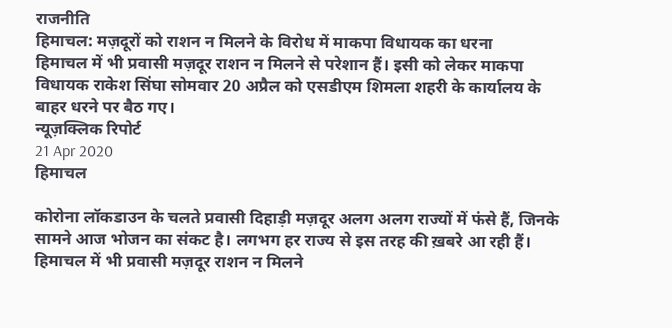राजनीति
हिमाचल: मज़दूरों को राशन न मिलने के विरोध में माकपा विधायक का धरना
हिमाचल में भी प्रवासी मज़दूर राशन न मिलने से परेशान हैं। इसी को लेकर माकपा विधायक राकेश सिंघा सोमवार 20 अप्रैल को एसडीएम शिमला शहरी के कार्यालय के बाहर धरने पर बैठ गए।
न्यूज़क्लिक रिपोर्ट
21 Apr 2020
हिमाचल

कोरोना लॉकडाउन के चलते प्रवासी दिहाड़ी मज़दूर अलग अलग राज्यों में फंसे हैं, जिनके सामने आज भोजन का संकट है। लगभग हर राज्य से इस तरह की ख़बरे आ रही हैं। हिमाचल में भी प्रवासी मज़दूर राशन न मिलने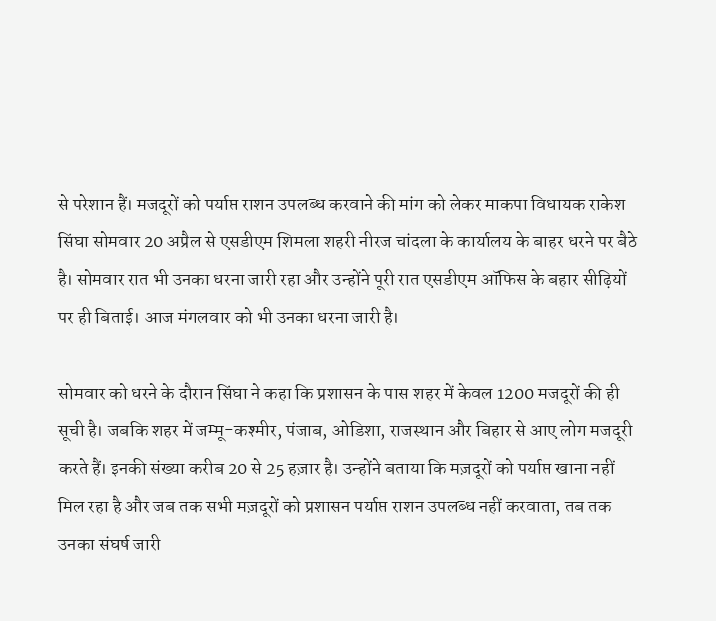से परेशान हैं। मजदूरों को पर्याप्त राशन उपलब्ध करवाने की मांग को लेकर माकपा विधायक राकेश सिंघा सोमवार 20 अप्रैल से एसडीएम शिमला शहरी नीरज चांदला के कार्यालय के बाहर धरने पर बैठे है। सोमवार रात भी उनका धरना जारी रहा और उन्होंने पूरी रात एसडीएम ऑफिस के बहार सीढ़ियों पर ही बिताई। आज मंगलवार को भी उनका धरना जारी है।

सोमवार को धरने के दौरान सिंघा ने कहा कि प्रशासन के पास शहर में केवल 1200 मजदूरों की ही सूची है। जबकि शहर में जम्मू-कश्मीर, पंजाब, ओडिशा, राजस्थान और बिहार से आए लोग मजदूरी करते हैं। इनकी संख्या करीब 20 से 25 हज़ार है। उन्होंने बताया कि मज़दूरों को पर्याप्त खाना नहीं मिल रहा है और जब तक सभी मज़दूरों को प्रशासन पर्याप्त राशन उपलब्ध नहीं करवाता, तब तक  उनका संघर्ष जारी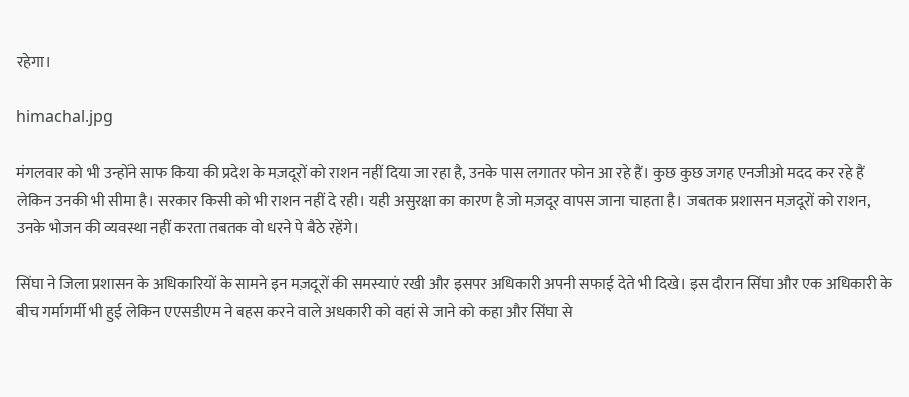रहेगा।

himachal.jpg

मंगलवार को भी उन्होंने साफ किया की प्रदेश के मज़दूरों को राशन नहीं दिया जा रहा है, उनके पास लगातर फोन आ रहे हैं। कुछ कुछ जगह एनजीओ मदद कर रहे हैं लेकिन उनकी भी सीमा है। सरकार किसी को भी राशन नहीं दे रही। यही असुरक्षा का कारण है जो मज़दूर वापस जाना चाहता है। जबतक प्रशासन मज़दूरों को राशन, उनके भोजन की व्यवस्था नहीं करता तबतक वो धरने पे बैठे रहेंगे।

सिंघा ने जिला प्रशासन के अधिकारियों के सामने इन मज़दूरों की समस्याएं रखी और इसपर अधिकारी अपनी सफाई देते भी दिखे। इस दौरान सिंघा और एक अधिकारी के बीच गर्मागर्मी भी हुई लेकिन एएसडीएम ने बहस करने वाले अधकारी को वहां से जाने को कहा और सिंघा से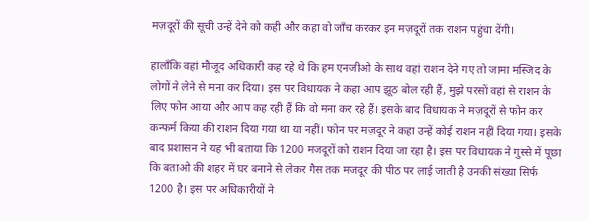मज़दूरों की सूची उन्हें देने को कही और कहा वो जाँच करकर इन मज़दूरों तक राशन पहुंचा देंगी।

हालाँकि वहां मौजूद अधिकारी कह रहे थे कि हम एनजीओ के साथ वहां राशन देने गए तो जामा मस्जिद के लोगों ने लेने से मना कर दिया। इस पर विधायक ने कहा आप झूठ बोल रही हैं, मुझे परसों वहां से राशन के लिए फोन आया और आप कह रही हैं कि वो मना कर रहे हैं। इसके बाद विधायक ने मज़दूरों से फोन कर कन्फर्म किया की राशन दिया गया था या नहीं। फोन पर मज़दूर ने कहा उन्हें कोई राशन नहीं दिया गया। इसके बाद प्रशासन ने यह भी बताया कि 1200 मजदूरों को राशन दिया जा रहा है। इस पर विधायक ने गुस्से में पूछा कि बताओ की शहर में घर बनाने से लेकर गैस तक मजदूर की पीठ पर लाई जाती है उनकी संख्या सिर्फ 1200 है। इस पर अधिकारीयों ने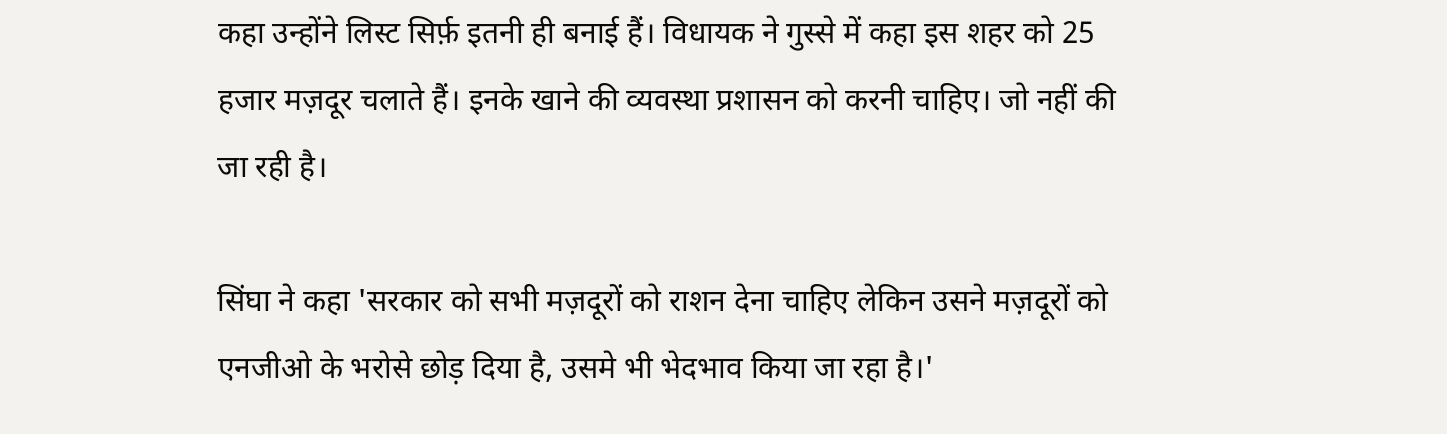कहा उन्होंने लिस्ट सिर्फ़ इतनी ही बनाई हैं। विधायक ने गुस्से में कहा इस शहर को 25 हजार मज़दूर चलाते हैं। इनके खाने की व्यवस्था प्रशासन को करनी चाहिए। जो नहीं की जा रही है।

सिंघा ने कहा 'सरकार को सभी मज़दूरों को राशन देना चाहिए लेकिन उसने मज़दूरों को एनजीओ के भरोसे छोड़ दिया है, उसमे भी भेदभाव किया जा रहा है।'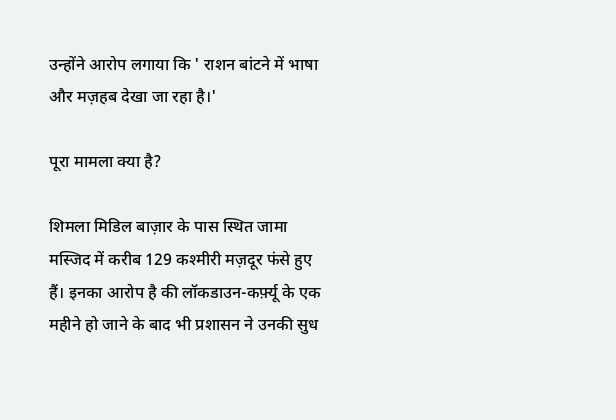उन्होंने आरोप लगाया कि ' राशन बांटने में भाषा और मज़हब देखा जा रहा है।'

पूरा मामला क्या है?

शिमला मिडिल बाज़ार के पास स्थित जामा मस्जिद में करीब 129 कश्मीरी मज़दूर फंसे हुए हैं। इनका आरोप है की लॉकडाउन-कर्फ़्यू के एक महीने हो जाने के बाद भी प्रशासन ने उनकी सुध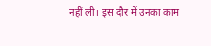नहीं ली। इस दौर में उनका काम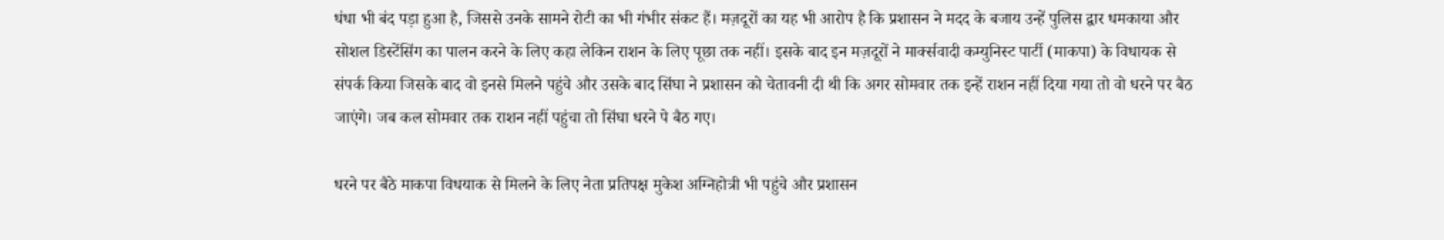धंधा भी बंद पड़ा हुआ है, जिससे उनके सामने रोटी का भी गंभीर संकट हैं। मज़दूरों का यह भी आरोप है कि प्रशासन ने मदद के बजाय उन्हें पुलिस द्वार धमकाया और सोशल डिस्टेंसिंग का पालन करने के लिए कहा लेकिन राशन के लिए पूछा तक नहीं। इसके बाद इन मज़दूरों ने मार्क्सवादी कम्युनिस्ट पार्टी (माकपा) के विधायक से संपर्क किया जिसके बाद वो इनसे मिलने पहुंचे और उसके बाद सिंघा ने प्रशासन को चेतावनी दी थी कि अगर सोमवार तक इन्हें राशन नहीं दिया गया तो वो धरने पर बैठ जाएंगे। जब कल सोमवार तक राशन नहीं पहुंचा तो सिंघा धरने पे बैठ गए।

धरने पर बैठे माकपा विधयाक से मिलने के लिए नेता प्रतिपक्ष मुकेश अग्निहोत्री भी पहुंचे और प्रशासन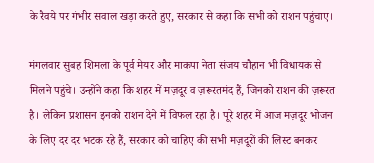के रैवये पर गंभीर सवाल खड़ा करते हुए, सरकार से कहा कि सभी को राशन पहुंचाए।

मंगलवार सुबह शिमला के पूर्व मेयर और माकपा नेता संजय चौहान भी विधायक से मिलने पहुंचे। उन्होंने कहा कि शहर में मज़दूर व ज़रूरतमंद हैं, जिनको राशन की ज़रूरत है। लेकिन प्रशासन इनको राशन देने में विफल रहा है। पूरे शहर में आज मज़दूर भोजन के लिए दर दर भटक रहे हैं, सरकार को चाहिए की सभी मज़दूरों की लिस्ट बनकर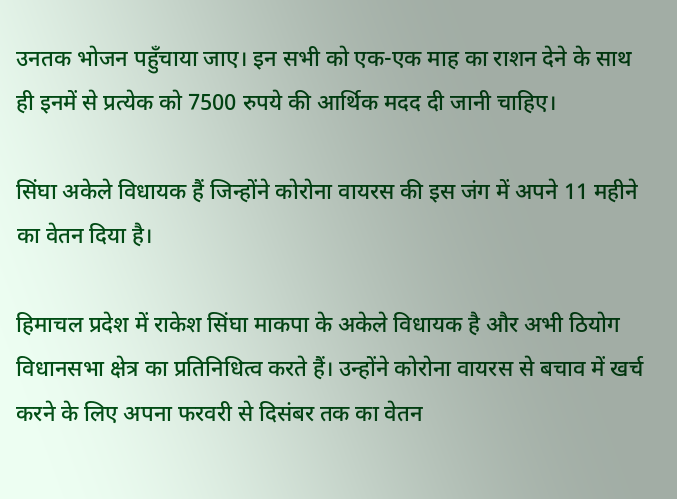उनतक भोजन पहुँचाया जाए। इन सभी को एक-एक माह का राशन देने के साथ ही इनमें से प्रत्येक को 7500 रुपये की आर्थिक मदद दी जानी चाहिए।

सिंघा अकेले विधायक हैं जिन्होंने कोरोना वायरस की इस जंग में अपने 11 महीने का वेतन दिया है।

हिमाचल प्रदेश में राकेश सिंघा माकपा के अकेले विधायक है और अभी ठियोग विधानसभा क्षेत्र का प्रतिनिधित्व करते हैं। उन्होंने कोरोना वायरस से बचाव में खर्च करने के लिए अपना फरवरी से दिसंबर तक का वेतन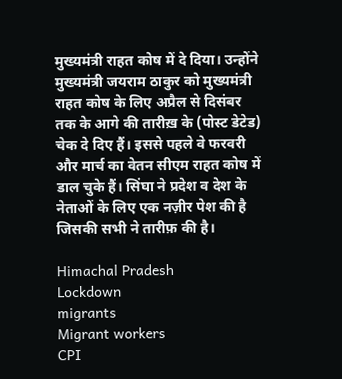मुख्यमंत्री राहत कोष में दे दिया। उन्होंने मुख्यमंत्री जयराम ठाकुर को मुख्यमंत्री राहत कोष के लिए अप्रैल से दिसंबर तक के आगे की तारीख़ के (पोस्ट डेटेड) चेक दे दिए हैं। इससे पहले वे फरवरी और मार्च का वेतन सीएम राहत कोष में डाल चुके हैं। सिंघा ने प्रदेश व देश के नेताओं के लिए एक नज़ीर पेश की है जिसकी सभी ने तारीफ़ की है।

Himachal Pradesh
Lockdown
migrants
Migrant workers
CPI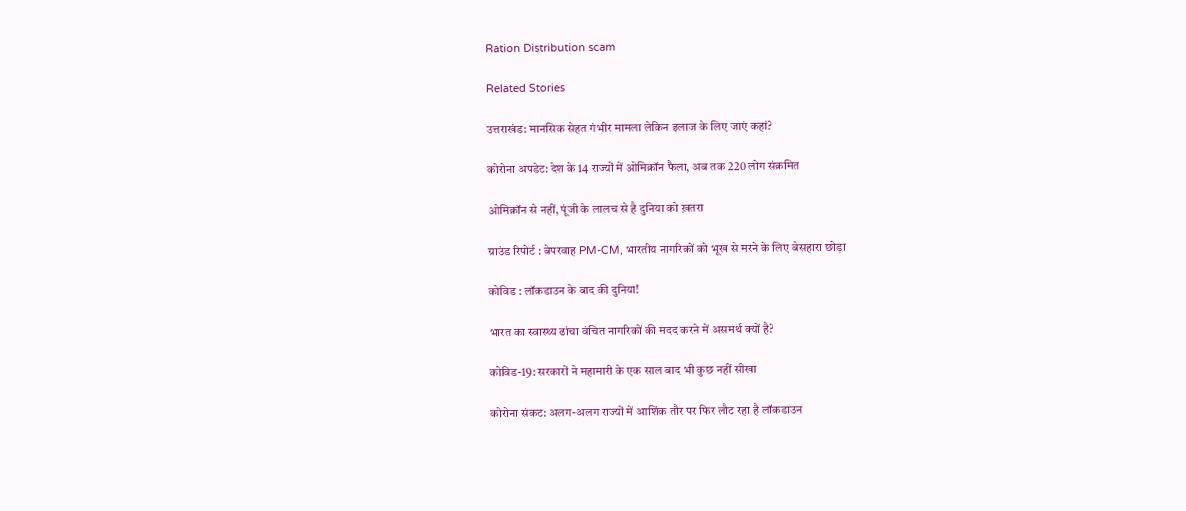Ration Distribution scam

Related Stories

उत्तराखंड: मानसिक सेहत गंभीर मामला लेकिन इलाज के लिए जाएं कहां?

कोरोना अपडेट: देश के 14 राज्यों में ओमिक्रॉन फैला, अब तक 220 लोग संक्रमित

ओमिक्रॉन से नहीं, पूंजी के लालच से है दुनिया को ख़तरा

ग्राउंड रिपोर्ट : बेपरवाह PM-CM, भारतीय नागरिकों को भूख से मरने के लिए बेसहारा छोड़ा

कोविड : लॉकडाउन के बाद की दुनिया!

भारत का स्वास्थ्य ढांचा वंचित नागरिकों की मदद करने में असमर्थ क्यों है?

कोविड-19: सरकारों ने महामारी के एक साल बाद भी कुछ नहीं सीखा

कोरोना संकट: अलग-अलग राज्यों में आशिंक तौर पर फिर लौट रहा है लॉकडाउन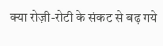क्या रोज़ी-रोटी के संकट से बढ़ गये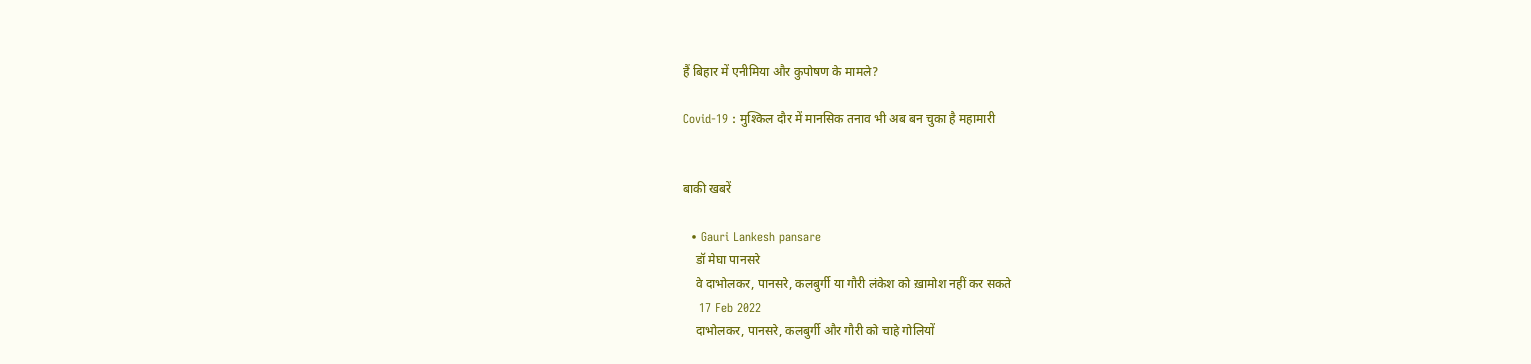हैं बिहार में एनीमिया और कुपोषण के मामले?

Covid-19 : मुश्किल दौर में मानसिक तनाव भी अब बन चुका है महामारी


बाकी खबरें

  • Gauri Lankesh pansare
    डॉ मेघा पानसरे
    वे दाभोलकर, पानसरे, कलबुर्गी या गौरी लंकेश को ख़ामोश नहीं कर सकते
    17 Feb 2022
    दाभोलकर, पानसरे, कलबुर्गी और गौरी को चाहे गोलियों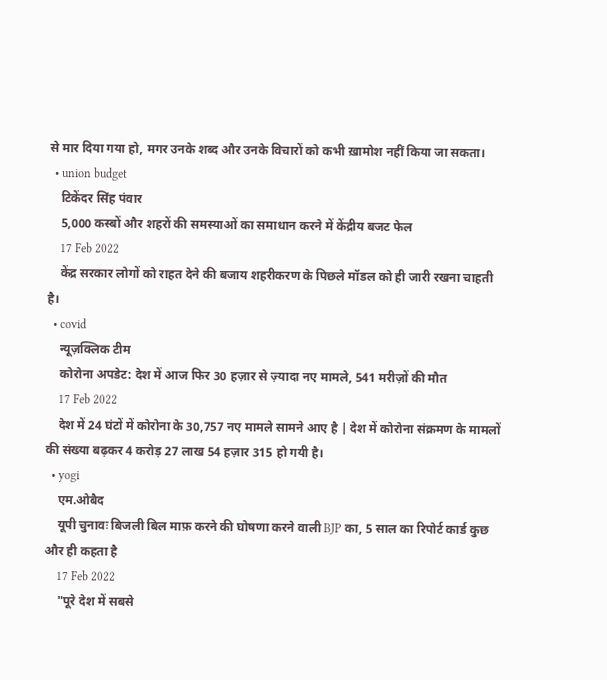से मार दिया गया हो, मगर उनके शब्द और उनके विचारों को कभी ख़ामोश नहीं किया जा सकता।
  • union budget
    टिकेंदर सिंह पंवार
    5,000 कस्बों और शहरों की समस्याओं का समाधान करने में केंद्रीय बजट फेल
    17 Feb 2022
    केंद्र सरकार लोगों को राहत देने की बजाय शहरीकरण के पिछले मॉडल को ही जारी रखना चाहती है।
  • covid
    न्यूज़क्लिक टीम
    कोरोना अपडेट: देश में आज फिर 30 हज़ार से ज़्यादा नए मामले, 541 मरीज़ों की मौत
    17 Feb 2022
    देश में 24 घंटों में कोरोना के 30,757 नए मामले सामने आए है | देश में कोरोना संक्रमण के मामलों की संख्या बढ़कर 4 करोड़ 27 लाख 54 हज़ार 315 हो गयी है।
  • yogi
    एम.ओबैद
    यूपी चुनावः बिजली बिल माफ़ करने की घोषणा करने वाली BJP का, 5 साल का रिपोर्ट कार्ड कुछ और ही कहता है
    17 Feb 2022
    "पूरे देश में सबसे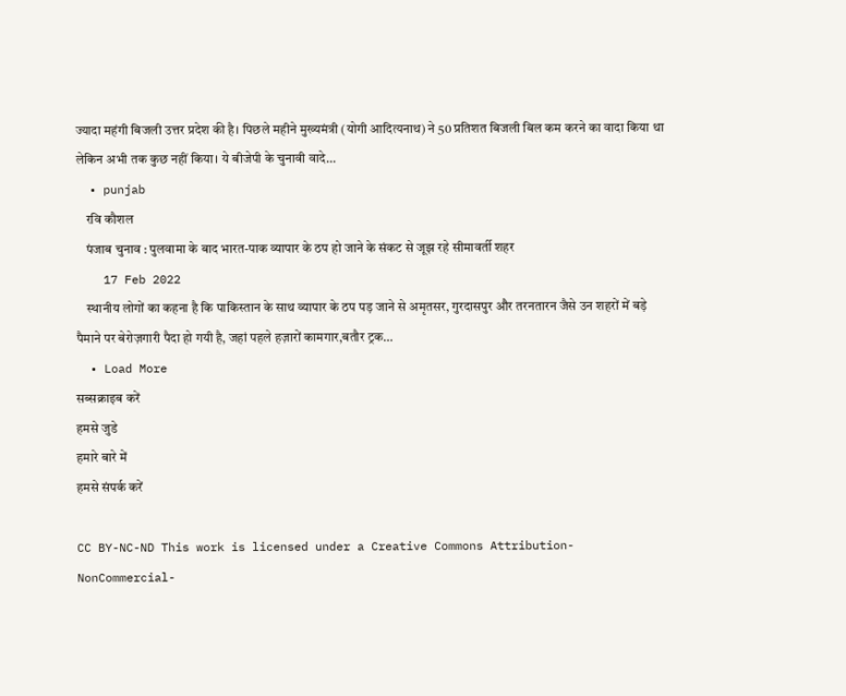ज्यादा महंगी बिजली उत्तर प्रदेश की है। पिछले महीने मुख्यमंत्री (योगी आदित्यनाथ) ने 50 प्रतिशत बिजली बिल कम करने का वादा किया था लेकिन अभी तक कुछ नहीं किया। ये बीजेपी के चुनावी वादे…
  • punjab
    रवि कौशल
    पंजाब चुनाव : पुलवामा के बाद भारत-पाक व्यापार के ठप हो जाने के संकट से जूझ रहे सीमावर्ती शहर
    17 Feb 2022
    स्थानीय लोगों का कहना है कि पाकिस्तान के साथ व्यापार के ठप पड़ जाने से अमृतसर, गुरदासपुर और तरनतारन जैसे उन शहरों में बड़े पैमाने पर बेरोज़गारी पैदा हो गयी है, जहां पहले हज़ारों कामगार,बतौर ट्रक…
  • Load More
सब्सक्राइब करें
हमसे जुडे
हमारे बारे में
हमसे संपर्क करें

CC BY-NC-ND This work is licensed under a Creative Commons Attribution-NonCommercial-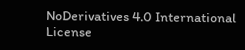NoDerivatives 4.0 International License